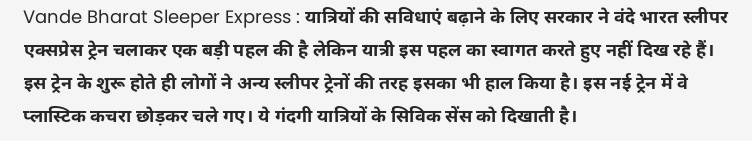Vande Bharat Sleeper Express : यात्रियों की सविधाएं बढ़ाने के लिए सरकार ने वंदे भारत स्लीपर एक्सप्रेस ट्रेन चलाकर एक बड़ी पहल की है लेकिन यात्री इस पहल का स्वागत करते हुए नहीं दिख रहे हैं। इस ट्रेन के शुरू होते ही लोगों ने अन्य स्लीपर ट्रेनों की तरह इसका भी हाल किया है। इस नई ट्रेन में वे प्लास्टिक कचरा छोड़कर चले गए। ये गंदगी यात्रियों के सिविक सेंस को दिखाती है।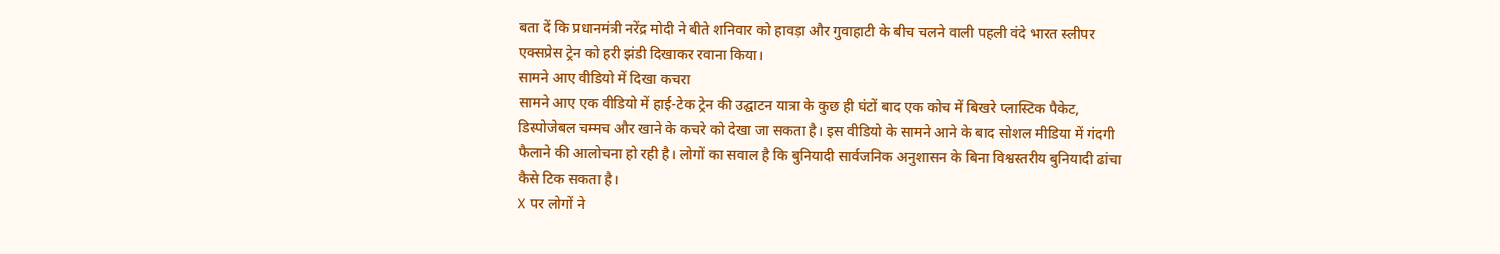बता दें कि प्रधानमंत्री नरेंद्र मोदी ने बीते शनिवार को हावड़ा और गुवाहाटी के बीच चलने वाली पहली वंदे भारत स्लीपर एक्सप्रेस ट्रेन को हरी झंडी दिखाकर रवाना किया।
सामने आए वीडियो में दिखा कचरा
सामने आए एक वीडियो में हाई-टेक ट्रेन की उद्घाटन यात्रा के कुछ ही घंटों बाद एक कोच में बिखरे प्लास्टिक पैकेट, डिस्पोजेबल चम्मच और खाने के कचरे को देखा जा सकता है। इस वीडियो के सामने आने के बाद सोशल मीडिया में गंदगी फैलाने की आलोचना हो रही है। लोगों का सवाल है कि बुनियादी सार्वजनिक अनुशासन के बिना विश्वस्तरीय बुनियादी ढांचा कैसे टिक सकता है।
X पर लोगों ने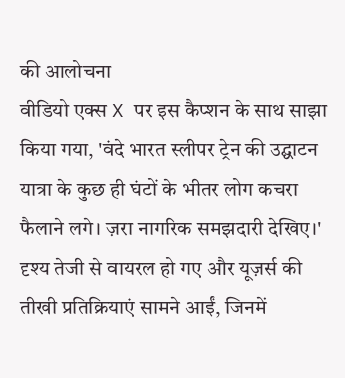की आलोचना
वीडियो एक्स X पर इस कैप्शन के साथ साझा किया गया, 'वंदे भारत स्लीपर ट्रेन की उद्घाटन यात्रा के कुछ ही घंटों के भीतर लोग कचरा फैलाने लगे। ज़रा नागरिक समझदारी देखिए।' दृश्य तेजी से वायरल हो गए और यूज़र्स की तीखी प्रतिक्रियाएं सामने आईं, जिनमें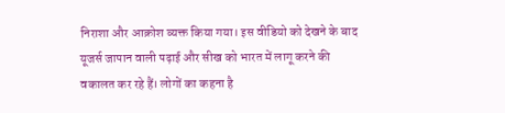निराशा और आक्रोश व्यक्त किया गया। इस वीडियो को देखने के बाद यूजर्स जापान वाली पढ़ाई और सीख को भारत में लागू करने की वकालत कर रहे हैं। लोगों का कहना है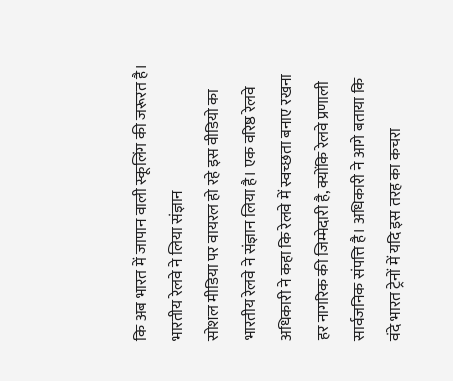कि अब भारत में जापान वाली स्कूलिंग की जरूरत है।
भारतीय रेलवे ने लिया संज्ञान
सोशल मीडिया पर वायरल हो रहे इस वीडियो का भारतीय रेलवे ने संज्ञान लिया है। एक वरिष्ठ रेलवे अधिकारी ने कहा कि रेलवे में स्वच्छता बनाए रखना हर नागरिक की जिम्मेदारी है, क्योंकि रेलवे प्रणाली सार्वजनिक संपत्ति है। अधिकारी ने आगे बताया कि वंदे भारत ट्रेनों में यदि इस तरह का कचरा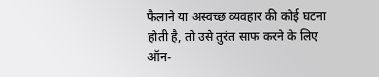फैलाने या अस्वच्छ व्यवहार की कोई घटना होती है, तो उसे तुरंत साफ करने के लिए ऑन-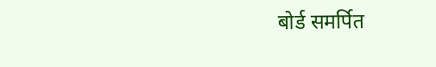बोर्ड समर्पित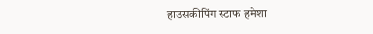हाउसकीपिंग स्टाफ हमेशा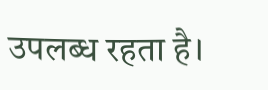उपलब्ध रहता है।